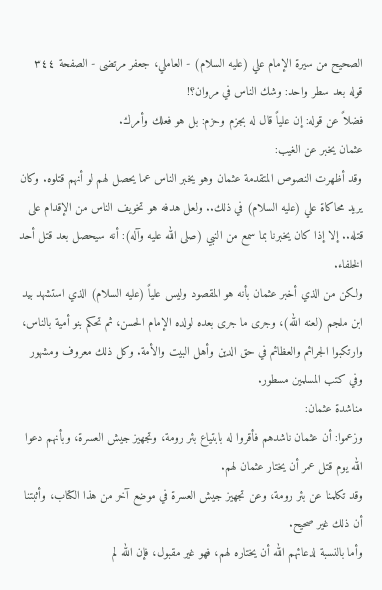الصحيح من سيرة الإمام علي (عليه السلام) - العاملي، جعفر مرتضى - الصفحة ٣٤٤
قوله بعد سطر واحد: وشك الناس في مروان؟!
فضلاً عن قوله: إن علياً قال له بجزم وحزم: بل هو فعلك وأمرك.
عثمان يخبر عن الغيب:
وقد أظهرت النصوص المتقدمة عثمان وهو يخبر الناس عما يحصل لهم لو أنهم قتلوه. وكان يريد محاكاة علي (عليه السلام) في ذلك.. ولعل هدفه هو تخويف الناس من الإقدام على قتله.. إلا إذا كان يخبرنا بما سمع من النبي (صلى الله عليه وآله): أنه سيحصل بعد قتل أحد الخلفاء.
ولكن من الذي أخبر عثمان بأنه هو المقصود وليس علياً (عليه السلام) الذي استشهد بيد ابن ملجم (لعنه الله)، وجرى ما جرى بعده لولده الإمام الحسن، ثم تحكم بنو أمية بالناس، وارتكبوا الجرائم والعظائم في حق الدين وأهل البيت والأمة. وكل ذلك معروف ومشهور وفي كتب المسلمين مسطور.
مناشدة عثمان:
وزعموا: أن عثمان ناشدهم فأقروا له بابتياع بئر رومة، وتجهيز جيش العسرة، وبأنهم دعوا الله يوم قتل عمر أن يختار عثمان لهم.
وقد تكلمنا عن بئر رومة، وعن تجهيز جيش العسرة في موضع آخر من هذا الكتاب، وأثبتنا أن ذلك غير صحيح.
وأما بالنسبة لدعائهم الله أن يختاره لهم، فهو غير مقبول، فإن الله لم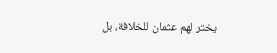يختر لهم عثمان للخلافة، بل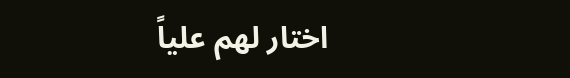اختار لهم علياً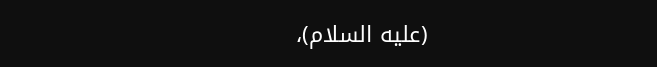(عليه السلام)،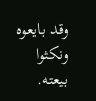وقد بايعوه ونكثوا بيعته.